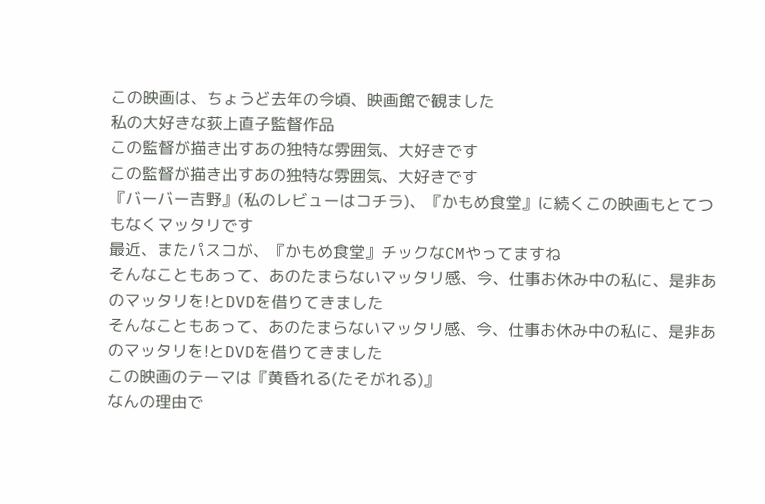この映画は、ちょうど去年の今頃、映画館で観ました
私の大好きな荻上直子監督作品
この監督が描き出すあの独特な雰囲気、大好きです
この監督が描き出すあの独特な雰囲気、大好きです
『バーバー吉野』(私のレビューはコチラ)、『かもめ食堂』に続くこの映画もとてつもなくマッタリです
最近、またパスコが、『かもめ食堂』チックなCMやってますね
そんなこともあって、あのたまらないマッタリ感、今、仕事お休み中の私に、是非あのマッタリを!とDVDを借りてきました
そんなこともあって、あのたまらないマッタリ感、今、仕事お休み中の私に、是非あのマッタリを!とDVDを借りてきました
この映画のテーマは『黄昏れる(たそがれる)』
なんの理由で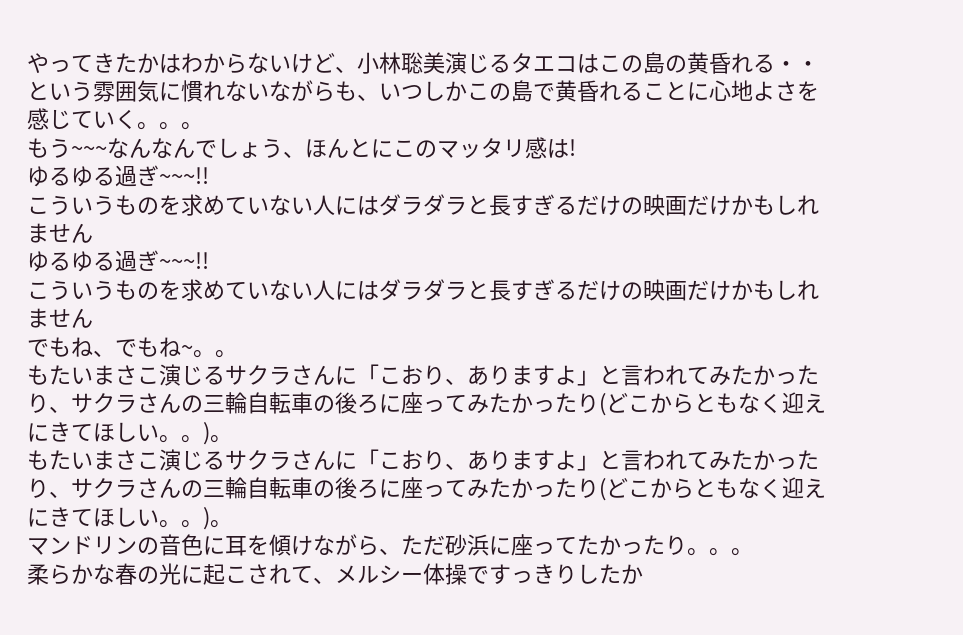やってきたかはわからないけど、小林聡美演じるタエコはこの島の黄昏れる・・という雰囲気に慣れないながらも、いつしかこの島で黄昏れることに心地よさを感じていく。。。
もう~~~なんなんでしょう、ほんとにこのマッタリ感は!
ゆるゆる過ぎ~~~!!
こういうものを求めていない人にはダラダラと長すぎるだけの映画だけかもしれません
ゆるゆる過ぎ~~~!!
こういうものを求めていない人にはダラダラと長すぎるだけの映画だけかもしれません
でもね、でもね~。。
もたいまさこ演じるサクラさんに「こおり、ありますよ」と言われてみたかったり、サクラさんの三輪自転車の後ろに座ってみたかったり(どこからともなく迎えにきてほしい。。)。
もたいまさこ演じるサクラさんに「こおり、ありますよ」と言われてみたかったり、サクラさんの三輪自転車の後ろに座ってみたかったり(どこからともなく迎えにきてほしい。。)。
マンドリンの音色に耳を傾けながら、ただ砂浜に座ってたかったり。。。
柔らかな春の光に起こされて、メルシー体操ですっきりしたか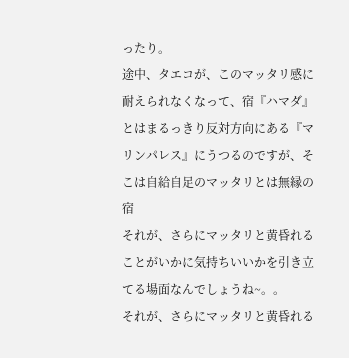ったり。
途中、タエコが、このマッタリ感に耐えられなくなって、宿『ハマダ』とはまるっきり反対方向にある『マリンパレス』にうつるのですが、そこは自給自足のマッタリとは無縁の宿
それが、さらにマッタリと黄昏れることがいかに気持ちいいかを引き立てる場面なんでしょうね~。。
それが、さらにマッタリと黄昏れる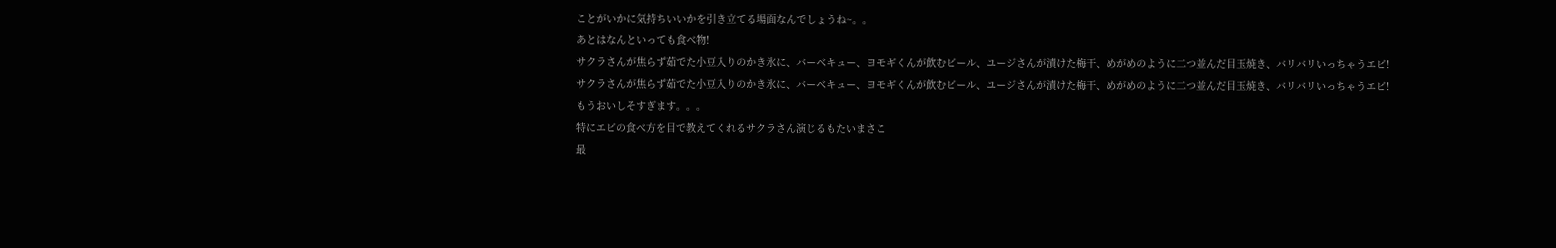ことがいかに気持ちいいかを引き立てる場面なんでしょうね~。。
あとはなんといっても食べ物!
サクラさんが焦らず茹でた小豆入りのかき氷に、バーベキュー、ヨモギくんが飲むビール、ユージさんが漬けた梅干、めがめのように二つ並んだ目玉焼き、バリバリいっちゃうエビ!
サクラさんが焦らず茹でた小豆入りのかき氷に、バーベキュー、ヨモギくんが飲むビール、ユージさんが漬けた梅干、めがめのように二つ並んだ目玉焼き、バリバリいっちゃうエビ!
もうおいしそすぎます。。。
特にエビの食べ方を目で教えてくれるサクラさん演じるもたいまさこ
最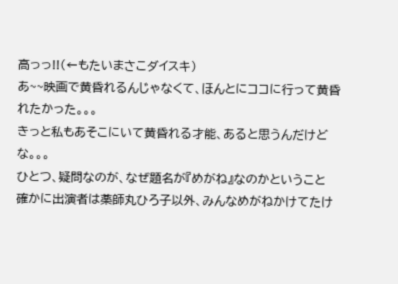高っっ!!(←もたいまさこダイスキ)
あ~~映画で黄昏れるんじゃなくて、ほんとにココに行って黄昏れたかった。。。
きっと私もあそこにいて黄昏れる才能、あると思うんだけどな。。。
ひとつ、疑問なのが、なぜ題名が『めがね』なのかということ
確かに出演者は薬師丸ひろ子以外、みんなめがねかけてたけ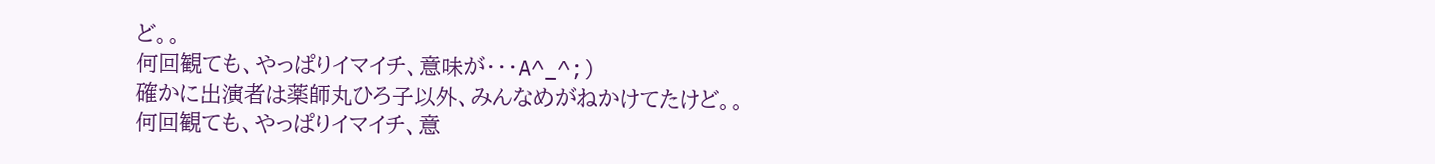ど。。
何回観ても、やっぱりイマイチ、意味が・・・A^_^;)
確かに出演者は薬師丸ひろ子以外、みんなめがねかけてたけど。。
何回観ても、やっぱりイマイチ、意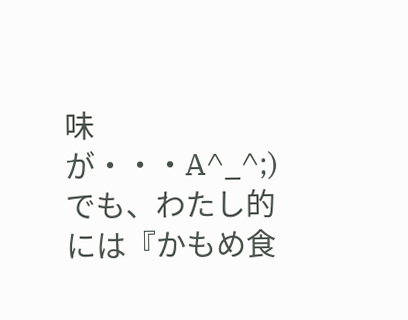味が・・・A^_^;)
でも、わたし的には『かもめ食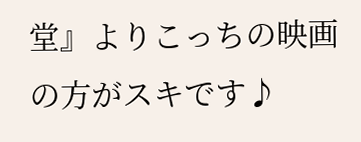堂』よりこっちの映画の方がスキです♪